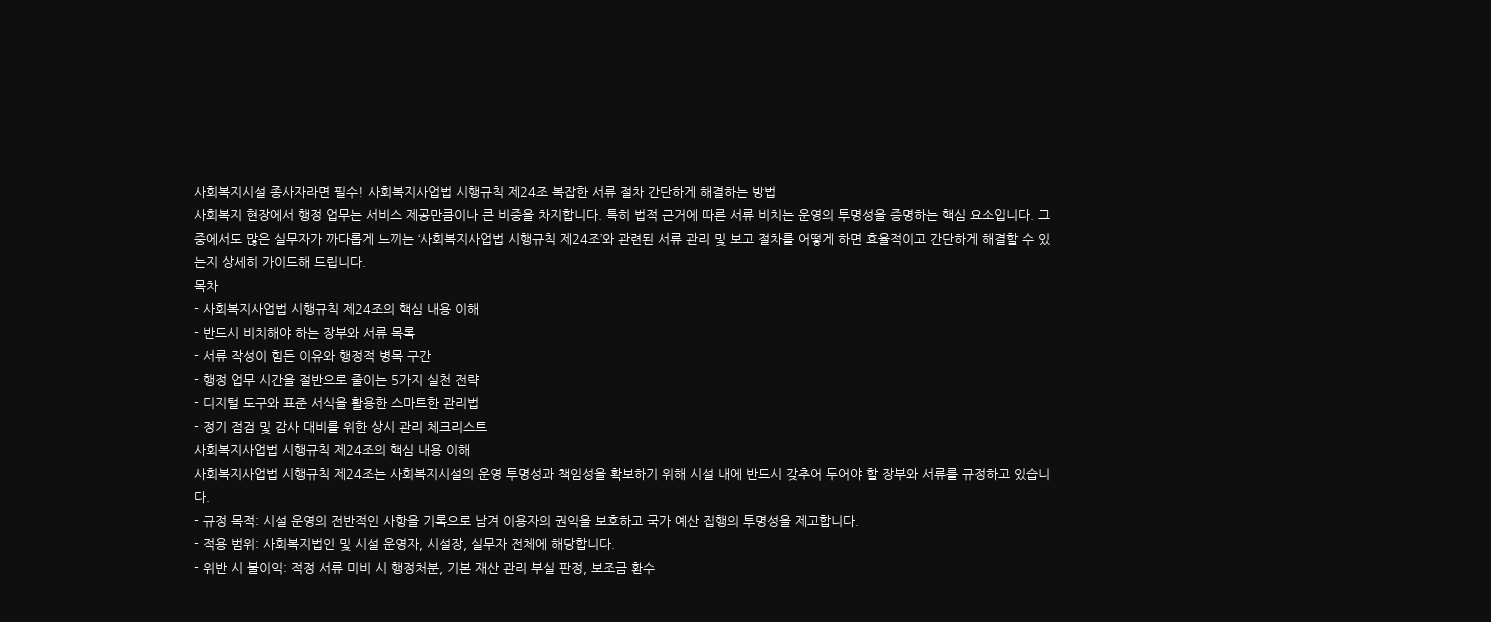사회복지시설 종사자라면 필수! 사회복지사업법 시행규칙 제24조 복잡한 서류 절차 간단하게 해결하는 방법
사회복지 현장에서 행정 업무는 서비스 제공만큼이나 큰 비중을 차지합니다. 특히 법적 근거에 따른 서류 비치는 운영의 투명성을 증명하는 핵심 요소입니다. 그중에서도 많은 실무자가 까다롭게 느끼는 ‘사회복지사업법 시행규칙 제24조’와 관련된 서류 관리 및 보고 절차를 어떻게 하면 효율적이고 간단하게 해결할 수 있는지 상세히 가이드해 드립니다.
목차
- 사회복지사업법 시행규칙 제24조의 핵심 내용 이해
- 반드시 비치해야 하는 장부와 서류 목록
- 서류 작성이 힘든 이유와 행정적 병목 구간
- 행정 업무 시간을 절반으로 줄이는 5가지 실천 전략
- 디지털 도구와 표준 서식을 활용한 스마트한 관리법
- 정기 점검 및 감사 대비를 위한 상시 관리 체크리스트
사회복지사업법 시행규칙 제24조의 핵심 내용 이해
사회복지사업법 시행규칙 제24조는 사회복지시설의 운영 투명성과 책임성을 확보하기 위해 시설 내에 반드시 갖추어 두어야 할 장부와 서류를 규정하고 있습니다.
- 규정 목적: 시설 운영의 전반적인 사항을 기록으로 남겨 이용자의 권익을 보호하고 국가 예산 집행의 투명성을 제고합니다.
- 적용 범위: 사회복지법인 및 시설 운영자, 시설장, 실무자 전체에 해당합니다.
- 위반 시 불이익: 적정 서류 미비 시 행정처분, 기본 재산 관리 부실 판정, 보조금 환수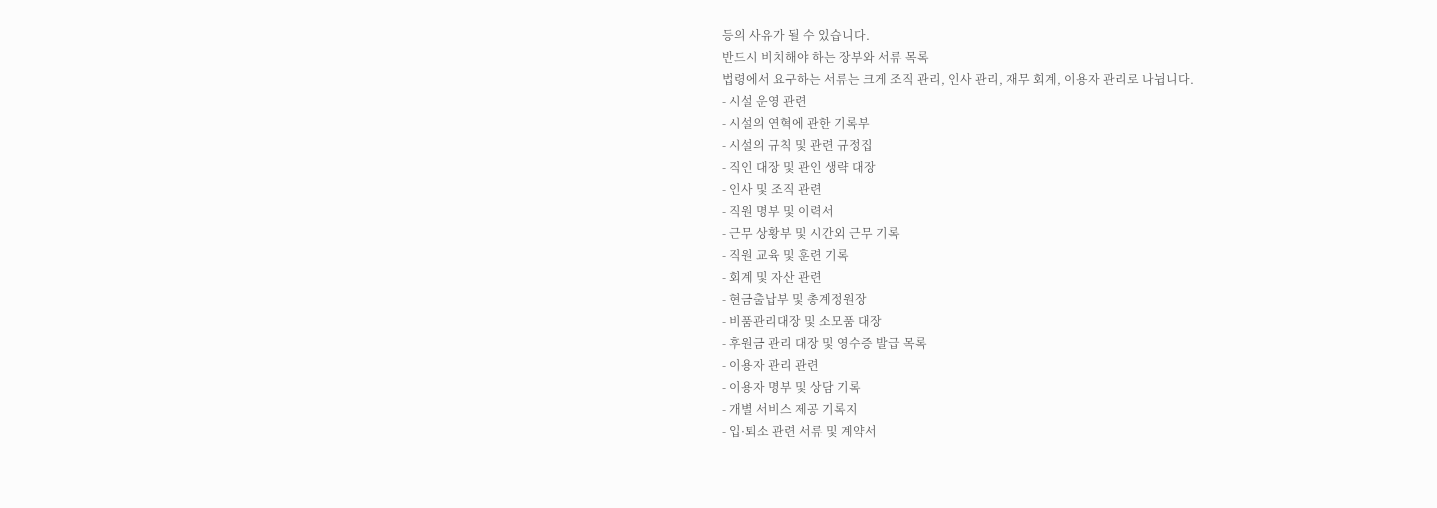등의 사유가 될 수 있습니다.
반드시 비치해야 하는 장부와 서류 목록
법령에서 요구하는 서류는 크게 조직 관리, 인사 관리, 재무 회계, 이용자 관리로 나뉩니다.
- 시설 운영 관련
- 시설의 연혁에 관한 기록부
- 시설의 규칙 및 관련 규정집
- 직인 대장 및 관인 생략 대장
- 인사 및 조직 관련
- 직원 명부 및 이력서
- 근무 상황부 및 시간외 근무 기록
- 직원 교육 및 훈련 기록
- 회계 및 자산 관련
- 현금출납부 및 총계정원장
- 비품관리대장 및 소모품 대장
- 후원금 관리 대장 및 영수증 발급 목록
- 이용자 관리 관련
- 이용자 명부 및 상담 기록
- 개별 서비스 제공 기록지
- 입·퇴소 관련 서류 및 계약서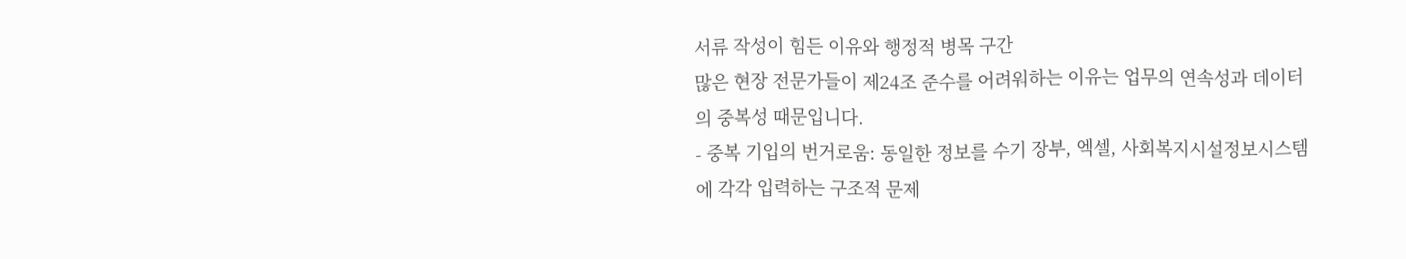서류 작성이 힘든 이유와 행정적 병목 구간
많은 현장 전문가들이 제24조 준수를 어려워하는 이유는 업무의 연속성과 데이터의 중복성 때문입니다.
- 중복 기입의 번거로움: 동일한 정보를 수기 장부, 엑셀, 사회복지시설정보시스템에 각각 입력하는 구조적 문제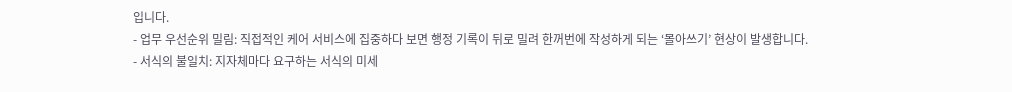입니다.
- 업무 우선순위 밀림: 직접적인 케어 서비스에 집중하다 보면 행정 기록이 뒤로 밀려 한꺼번에 작성하게 되는 ‘몰아쓰기’ 현상이 발생합니다.
- 서식의 불일치: 지자체마다 요구하는 서식의 미세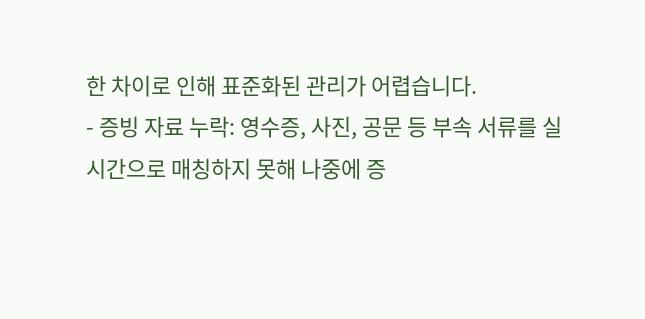한 차이로 인해 표준화된 관리가 어렵습니다.
- 증빙 자료 누락: 영수증, 사진, 공문 등 부속 서류를 실시간으로 매칭하지 못해 나중에 증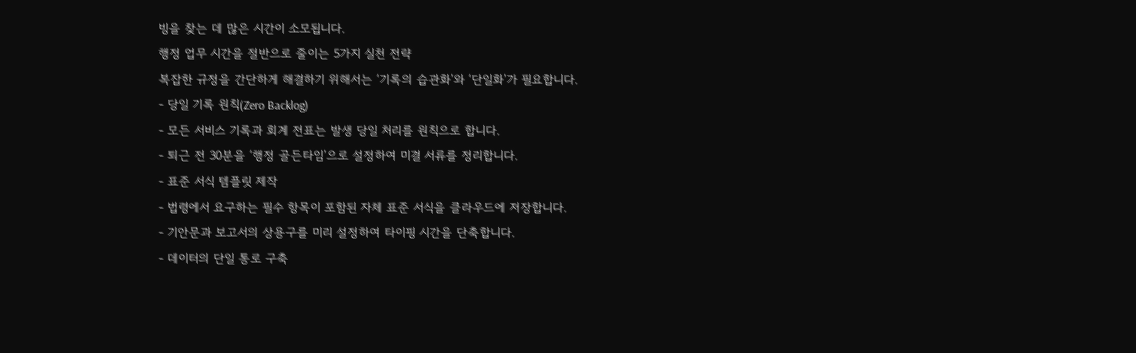빙을 찾는 데 많은 시간이 소모됩니다.
행정 업무 시간을 절반으로 줄이는 5가지 실천 전략
복잡한 규정을 간단하게 해결하기 위해서는 ‘기록의 습관화’와 ‘단일화’가 필요합니다.
- 당일 기록 원칙(Zero Backlog)
- 모든 서비스 기록과 회계 전표는 발생 당일 처리를 원칙으로 합니다.
- 퇴근 전 30분을 ‘행정 골든타임’으로 설정하여 미결 서류를 정리합니다.
- 표준 서식 템플릿 제작
- 법령에서 요구하는 필수 항목이 포함된 자체 표준 서식을 클라우드에 저장합니다.
- 기안문과 보고서의 상용구를 미리 설정하여 타이핑 시간을 단축합니다.
- 데이터의 단일 통로 구축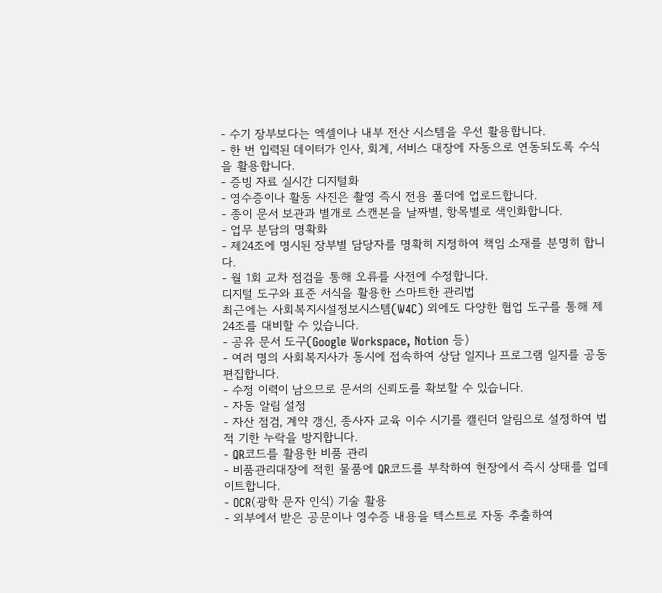- 수기 장부보다는 엑셀이나 내부 전산 시스템을 우선 활용합니다.
- 한 번 입력된 데이터가 인사, 회계, 서비스 대장에 자동으로 연동되도록 수식을 활용합니다.
- 증빙 자료 실시간 디지털화
- 영수증이나 활동 사진은 촬영 즉시 전용 폴더에 업로드합니다.
- 종이 문서 보관과 별개로 스캔본을 날짜별, 항목별로 색인화합니다.
- 업무 분담의 명확화
- 제24조에 명시된 장부별 담당자를 명확히 지정하여 책임 소재를 분명히 합니다.
- 월 1회 교차 점검을 통해 오류를 사전에 수정합니다.
디지털 도구와 표준 서식을 활용한 스마트한 관리법
최근에는 사회복지시설정보시스템(W4C) 외에도 다양한 협업 도구를 통해 제24조를 대비할 수 있습니다.
- 공유 문서 도구(Google Workspace, Notion 등)
- 여러 명의 사회복지사가 동시에 접속하여 상담 일지나 프로그램 일지를 공동 편집합니다.
- 수정 이력이 남으므로 문서의 신뢰도를 확보할 수 있습니다.
- 자동 알림 설정
- 자산 점검, 계약 갱신, 종사자 교육 이수 시기를 캘린더 알림으로 설정하여 법적 기한 누락을 방지합니다.
- QR코드를 활용한 비품 관리
- 비품관리대장에 적힌 물품에 QR코드를 부착하여 현장에서 즉시 상태를 업데이트합니다.
- OCR(광학 문자 인식) 기술 활용
- 외부에서 받은 공문이나 영수증 내용을 텍스트로 자동 추출하여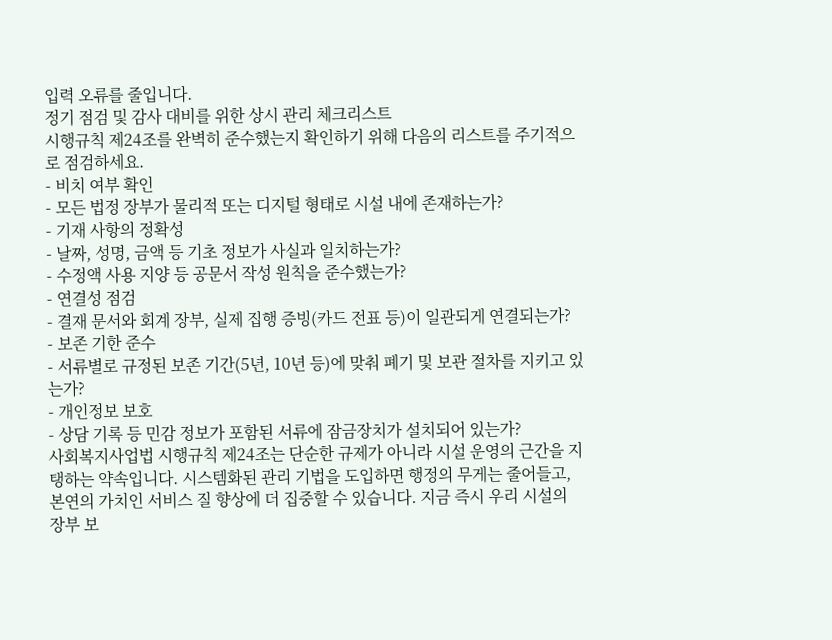입력 오류를 줄입니다.
정기 점검 및 감사 대비를 위한 상시 관리 체크리스트
시행규칙 제24조를 완벽히 준수했는지 확인하기 위해 다음의 리스트를 주기적으로 점검하세요.
- 비치 여부 확인
- 모든 법정 장부가 물리적 또는 디지털 형태로 시설 내에 존재하는가?
- 기재 사항의 정확성
- 날짜, 성명, 금액 등 기초 정보가 사실과 일치하는가?
- 수정액 사용 지양 등 공문서 작성 원칙을 준수했는가?
- 연결성 점검
- 결재 문서와 회계 장부, 실제 집행 증빙(카드 전표 등)이 일관되게 연결되는가?
- 보존 기한 준수
- 서류별로 규정된 보존 기간(5년, 10년 등)에 맞춰 폐기 및 보관 절차를 지키고 있는가?
- 개인정보 보호
- 상담 기록 등 민감 정보가 포함된 서류에 잠금장치가 설치되어 있는가?
사회복지사업법 시행규칙 제24조는 단순한 규제가 아니라 시설 운영의 근간을 지탱하는 약속입니다. 시스템화된 관리 기법을 도입하면 행정의 무게는 줄어들고, 본연의 가치인 서비스 질 향상에 더 집중할 수 있습니다. 지금 즉시 우리 시설의 장부 보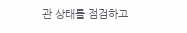관 상태를 점검하고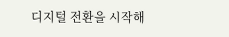디지털 전환을 시작해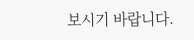보시기 바랍니다.